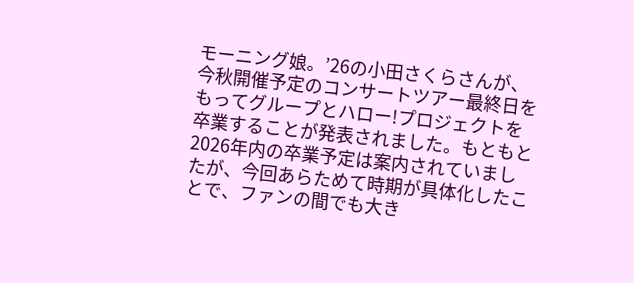モーニング娘。’26の小田さくらさんが、今秋開催予定のコンサートツアー最終日をもってグループとハロー!プロジェクトを卒業することが発表されました。もともと2026年内の卒業予定は案内されていましたが、今回あらためて時期が具体化したことで、ファンの間でも大き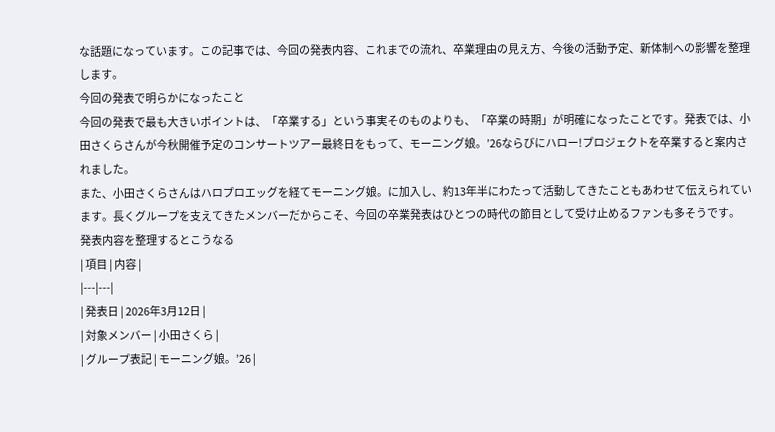な話題になっています。この記事では、今回の発表内容、これまでの流れ、卒業理由の見え方、今後の活動予定、新体制への影響を整理します。
今回の発表で明らかになったこと
今回の発表で最も大きいポイントは、「卒業する」という事実そのものよりも、「卒業の時期」が明確になったことです。発表では、小田さくらさんが今秋開催予定のコンサートツアー最終日をもって、モーニング娘。’26ならびにハロー!プロジェクトを卒業すると案内されました。
また、小田さくらさんはハロプロエッグを経てモーニング娘。に加入し、約13年半にわたって活動してきたこともあわせて伝えられています。長くグループを支えてきたメンバーだからこそ、今回の卒業発表はひとつの時代の節目として受け止めるファンも多そうです。
発表内容を整理するとこうなる
| 項目 | 内容 |
|---|---|
| 発表日 | 2026年3月12日 |
| 対象メンバー | 小田さくら |
| グループ表記 | モーニング娘。’26 |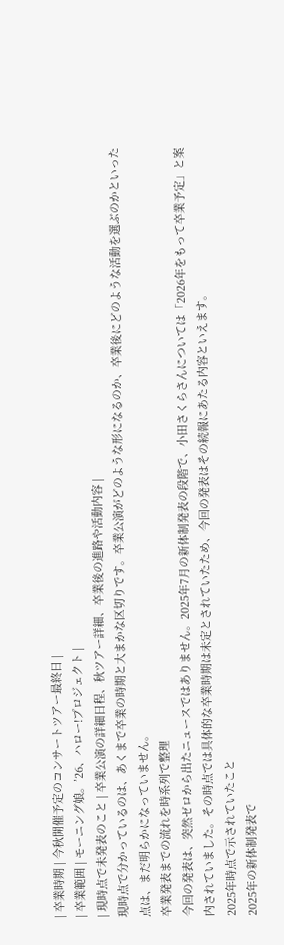| 卒業時期 | 今秋開催予定のコンサートツアー最終日 |
| 卒業範囲 | モーニング娘。’26、ハロー!プロジェクト |
| 現時点で未発表のこと | 卒業公演の詳細日程、秋ツアー詳細、卒業後の進路や活動内容 |
現時点で分かっているのは、あくまで卒業の時期と大まかな区切りです。卒業公演がどのような形になるのか、卒業後にどのような活動を選ぶのかといった点は、まだ明らかになっていません。
卒業発表までの流れを時系列で整理
今回の発表は、突然ゼロから出たニュースではありません。2025年7月の新体制発表の段階で、小田さくらさんについては「2026年をもって卒業予定」と案内されていました。その時点では具体的な卒業時期は未定とされていたため、今回の発表はその続報にあたる内容といえます。
2025年時点で示されていたこと
2025年の新体制発表で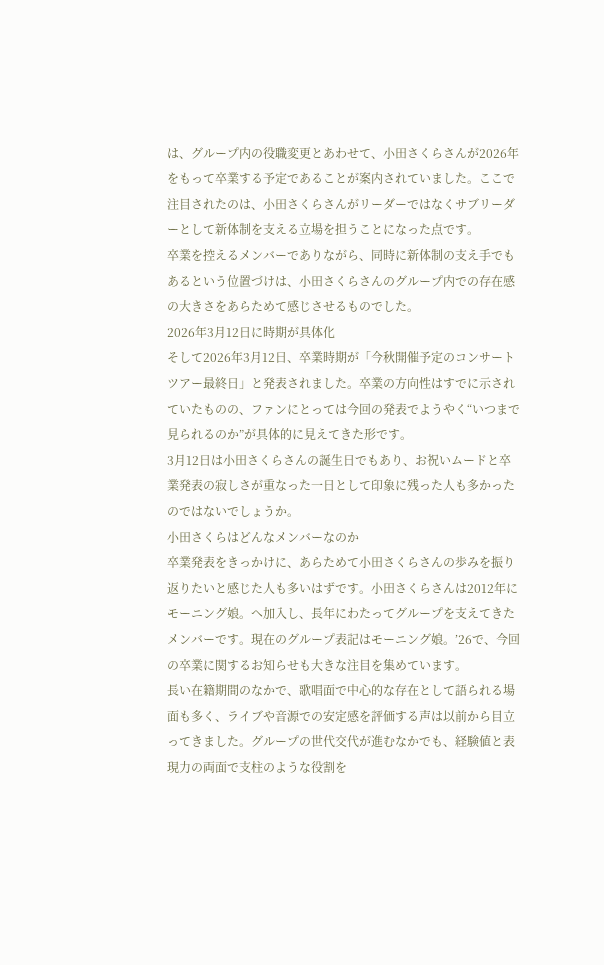は、グループ内の役職変更とあわせて、小田さくらさんが2026年をもって卒業する予定であることが案内されていました。ここで注目されたのは、小田さくらさんがリーダーではなくサブリーダーとして新体制を支える立場を担うことになった点です。
卒業を控えるメンバーでありながら、同時に新体制の支え手でもあるという位置づけは、小田さくらさんのグループ内での存在感の大きさをあらためて感じさせるものでした。
2026年3月12日に時期が具体化
そして2026年3月12日、卒業時期が「今秋開催予定のコンサートツアー最終日」と発表されました。卒業の方向性はすでに示されていたものの、ファンにとっては今回の発表でようやく“いつまで見られるのか”が具体的に見えてきた形です。
3月12日は小田さくらさんの誕生日でもあり、お祝いムードと卒業発表の寂しさが重なった一日として印象に残った人も多かったのではないでしょうか。
小田さくらはどんなメンバーなのか
卒業発表をきっかけに、あらためて小田さくらさんの歩みを振り返りたいと感じた人も多いはずです。小田さくらさんは2012年にモーニング娘。へ加入し、長年にわたってグループを支えてきたメンバーです。現在のグループ表記はモーニング娘。’26で、今回の卒業に関するお知らせも大きな注目を集めています。
長い在籍期間のなかで、歌唱面で中心的な存在として語られる場面も多く、ライブや音源での安定感を評価する声は以前から目立ってきました。グループの世代交代が進むなかでも、経験値と表現力の両面で支柱のような役割を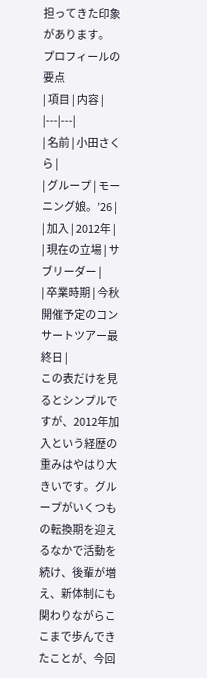担ってきた印象があります。
プロフィールの要点
| 項目 | 内容 |
|---|---|
| 名前 | 小田さくら |
| グループ | モーニング娘。’26 |
| 加入 | 2012年 |
| 現在の立場 | サブリーダー |
| 卒業時期 | 今秋開催予定のコンサートツアー最終日 |
この表だけを見るとシンプルですが、2012年加入という経歴の重みはやはり大きいです。グループがいくつもの転換期を迎えるなかで活動を続け、後輩が増え、新体制にも関わりながらここまで歩んできたことが、今回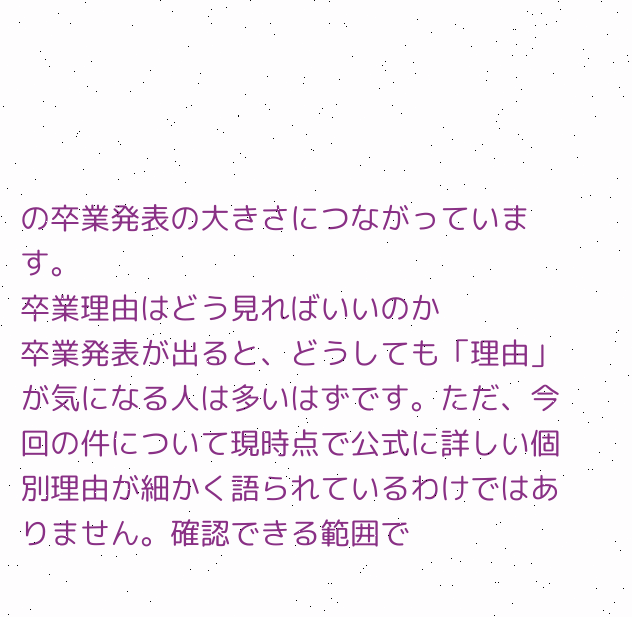の卒業発表の大きさにつながっています。
卒業理由はどう見ればいいのか
卒業発表が出ると、どうしても「理由」が気になる人は多いはずです。ただ、今回の件について現時点で公式に詳しい個別理由が細かく語られているわけではありません。確認できる範囲で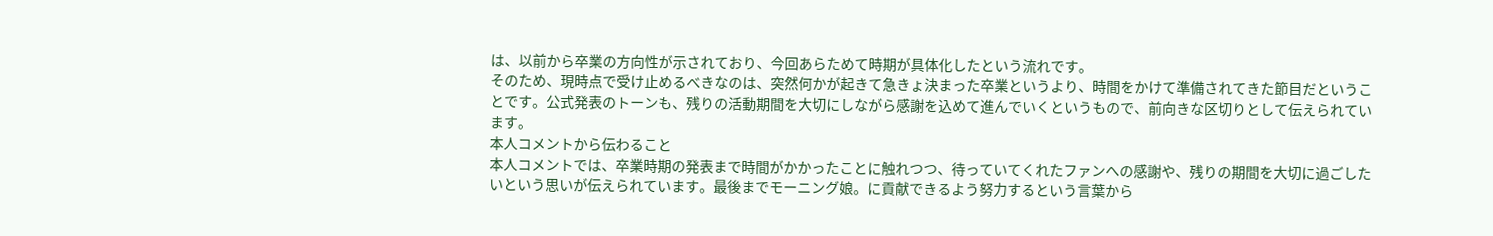は、以前から卒業の方向性が示されており、今回あらためて時期が具体化したという流れです。
そのため、現時点で受け止めるべきなのは、突然何かが起きて急きょ決まった卒業というより、時間をかけて準備されてきた節目だということです。公式発表のトーンも、残りの活動期間を大切にしながら感謝を込めて進んでいくというもので、前向きな区切りとして伝えられています。
本人コメントから伝わること
本人コメントでは、卒業時期の発表まで時間がかかったことに触れつつ、待っていてくれたファンへの感謝や、残りの期間を大切に過ごしたいという思いが伝えられています。最後までモーニング娘。に貢献できるよう努力するという言葉から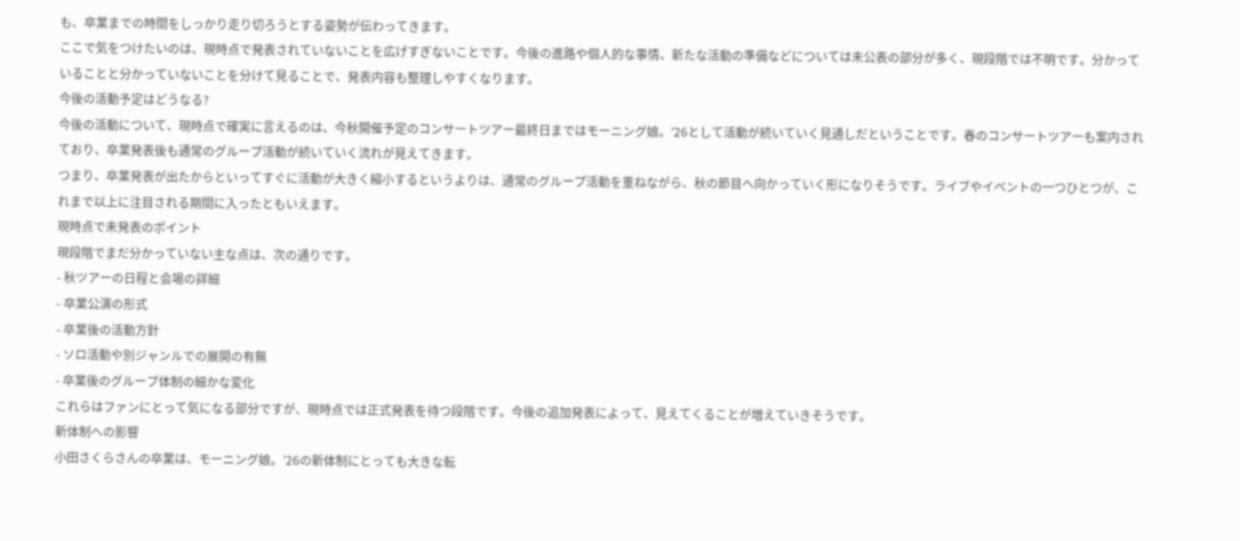も、卒業までの時間をしっかり走り切ろうとする姿勢が伝わってきます。
ここで気をつけたいのは、現時点で発表されていないことを広げすぎないことです。今後の進路や個人的な事情、新たな活動の準備などについては未公表の部分が多く、現段階では不明です。分かっていることと分かっていないことを分けて見ることで、発表内容も整理しやすくなります。
今後の活動予定はどうなる?
今後の活動について、現時点で確実に言えるのは、今秋開催予定のコンサートツアー最終日まではモーニング娘。’26として活動が続いていく見通しだということです。春のコンサートツアーも案内されており、卒業発表後も通常のグループ活動が続いていく流れが見えてきます。
つまり、卒業発表が出たからといってすぐに活動が大きく縮小するというよりは、通常のグループ活動を重ねながら、秋の節目へ向かっていく形になりそうです。ライブやイベントの一つひとつが、これまで以上に注目される期間に入ったともいえます。
現時点で未発表のポイント
現段階でまだ分かっていない主な点は、次の通りです。
- 秋ツアーの日程と会場の詳細
- 卒業公演の形式
- 卒業後の活動方針
- ソロ活動や別ジャンルでの展開の有無
- 卒業後のグループ体制の細かな変化
これらはファンにとって気になる部分ですが、現時点では正式発表を待つ段階です。今後の追加発表によって、見えてくることが増えていきそうです。
新体制への影響
小田さくらさんの卒業は、モーニング娘。’26の新体制にとっても大きな転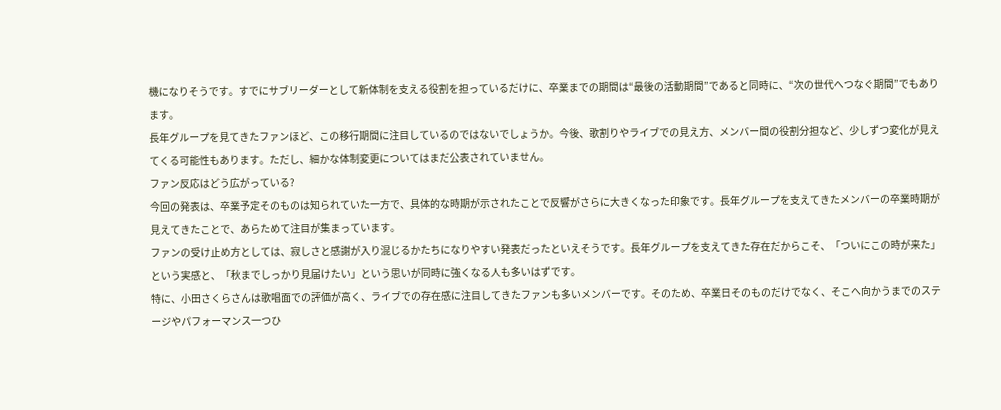機になりそうです。すでにサブリーダーとして新体制を支える役割を担っているだけに、卒業までの期間は“最後の活動期間”であると同時に、“次の世代へつなぐ期間”でもあります。
長年グループを見てきたファンほど、この移行期間に注目しているのではないでしょうか。今後、歌割りやライブでの見え方、メンバー間の役割分担など、少しずつ変化が見えてくる可能性もあります。ただし、細かな体制変更についてはまだ公表されていません。
ファン反応はどう広がっている?
今回の発表は、卒業予定そのものは知られていた一方で、具体的な時期が示されたことで反響がさらに大きくなった印象です。長年グループを支えてきたメンバーの卒業時期が見えてきたことで、あらためて注目が集まっています。
ファンの受け止め方としては、寂しさと感謝が入り混じるかたちになりやすい発表だったといえそうです。長年グループを支えてきた存在だからこそ、「ついにこの時が来た」という実感と、「秋までしっかり見届けたい」という思いが同時に強くなる人も多いはずです。
特に、小田さくらさんは歌唱面での評価が高く、ライブでの存在感に注目してきたファンも多いメンバーです。そのため、卒業日そのものだけでなく、そこへ向かうまでのステージやパフォーマンス一つひ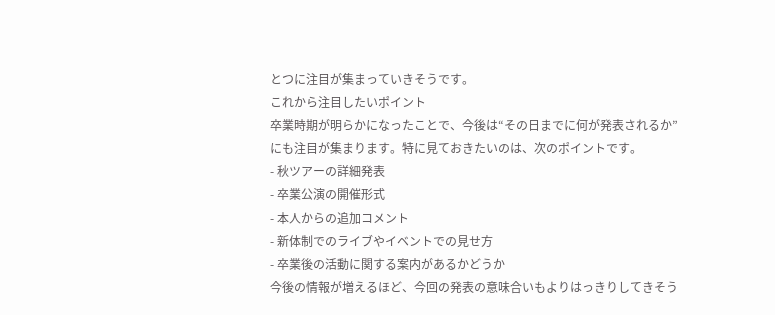とつに注目が集まっていきそうです。
これから注目したいポイント
卒業時期が明らかになったことで、今後は“その日までに何が発表されるか”にも注目が集まります。特に見ておきたいのは、次のポイントです。
- 秋ツアーの詳細発表
- 卒業公演の開催形式
- 本人からの追加コメント
- 新体制でのライブやイベントでの見せ方
- 卒業後の活動に関する案内があるかどうか
今後の情報が増えるほど、今回の発表の意味合いもよりはっきりしてきそう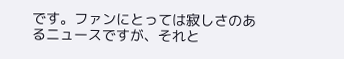です。ファンにとっては寂しさのあるニュースですが、それと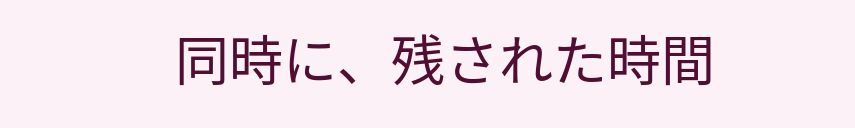同時に、残された時間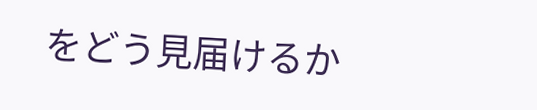をどう見届けるか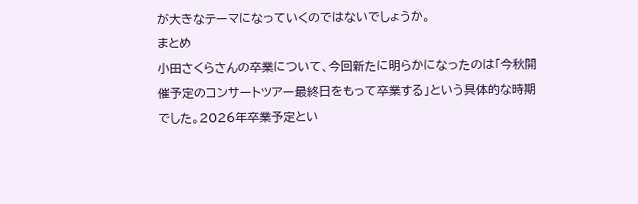が大きなテーマになっていくのではないでしょうか。
まとめ
小田さくらさんの卒業について、今回新たに明らかになったのは「今秋開催予定のコンサートツアー最終日をもって卒業する」という具体的な時期でした。2026年卒業予定とい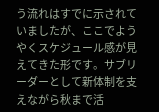う流れはすでに示されていましたが、ここでようやくスケジュール感が見えてきた形です。サブリーダーとして新体制を支えながら秋まで活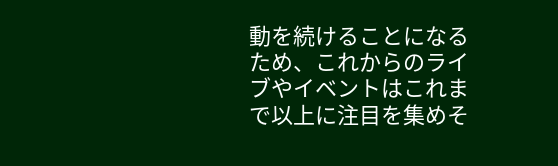動を続けることになるため、これからのライブやイベントはこれまで以上に注目を集めそ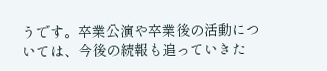うです。卒業公演や卒業後の活動については、今後の続報も追っていきた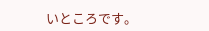いところです。